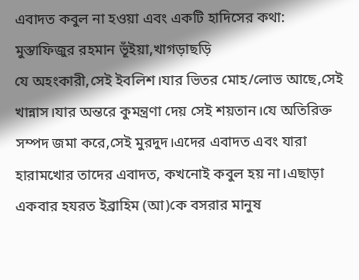এবাদত কবুল না হওয়া এবং একটি হাদিসের কথা:
মুস্তাফিজুর রহমান ভূঁইয়া,খাগড়াছড়ি
যে অহংকারী,সেই ইবলিশ।যার ভিতর মোহ/লোভ আছে,সেই খান্নাস।যার অন্তরে কুমন্ত্রণা দেয় সেই শয়তান।যে অতিরিক্ত সম্পদ জমা করে,সেই মুরদুদ।এদের এবাদত এবং যারা হারামখোর তাদের এবাদত, কখনোই কবুল হয় না।এছাড়া
একবার হযরত ইব্রাহিম (আ)কে বসরার মানুষ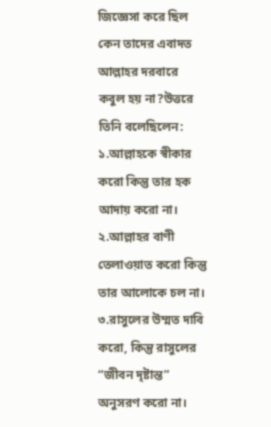জিজ্ঞেসা করে ছিল কেন তাদের এবাদত আল্লাহর দরবারে কবুল হয় না?উত্তরে তিনি বলেছিলেন:
১.আল্লাহকে স্বীকার করো কিন্তু তার হক আদায় করো না।
২.আল্লাহর বাণী তেলাওয়াত করো কিন্তু তার আলোকে চল না।
৩.রাসুলের উম্মত দাবি করো, কিন্তু রাসুলের “জীবন দৃষ্টান্ত” অনুসরণ করো না।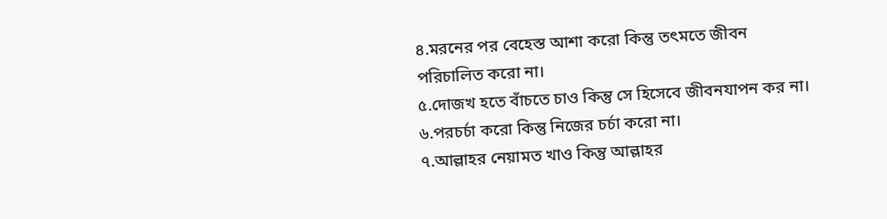৪.মরনের পর বেহেস্ত আশা করো কিন্তু তৎমতে জীবন পরিচালিত করো না।
৫.দোজখ হতে বাঁচতে চাও কিন্তু সে হিসেবে জীবনযাপন কর না।
৬.পরচর্চা করো কিন্তু নিজের চর্চা করো না।
৭.আল্লাহর নেয়ামত খাও কিন্তু আল্লাহর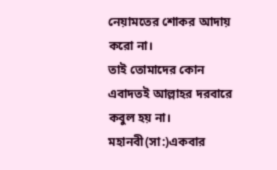নেয়ামতের শোকর আদায় করো না।
তাই তোমাদের কোন এবাদতই আল্লাহর দরবারে কবুল হয় না।
মহানবী(সা:)একবার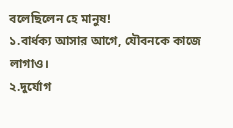বলেছিলেন হে মানুষ!
১.বার্ধক্য আসার আগে, যৌবনকে কাজে লাগাও।
২.দুর্যোগ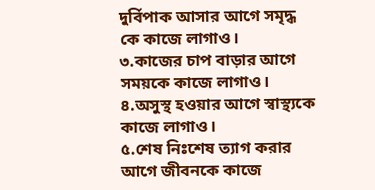দুর্বিপাক আসার আগে সমৃদ্ধ কে কাজে লাগাও।
৩.কাজের চাপ বাড়ার আগে সময়কে কাজে লাগাও।
৪.অসুস্থ হওয়ার আগে স্বাস্থ্যকে কাজে লাগাও।
৫.শেষ নিঃশেষ ত্যাগ করার আগে জীবনকে কাজে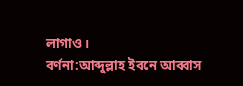লাগাও।
বর্ণনা:আব্দুল্লাহ ইবনে আব্বাস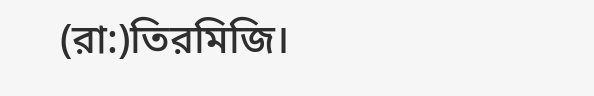(রা:)তিরমিজি।